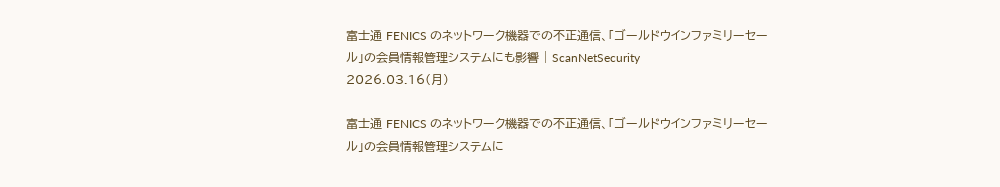富士通 FENICS のネットワーク機器での不正通信、「ゴールドウインファミリーセール」の会員情報管理システムにも影響 | ScanNetSecurity
2026.03.16(月)

富士通 FENICS のネットワーク機器での不正通信、「ゴールドウインファミリーセール」の会員情報管理システムに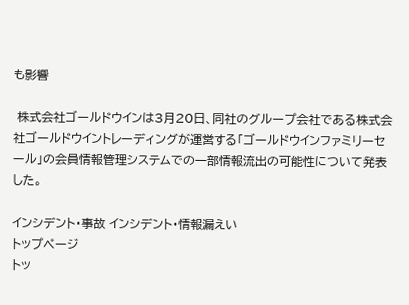も影響

 株式会社ゴールドウインは3月20日、同社のグループ会社である株式会社ゴールドウイントレーディングが運営する「ゴールドウインファミリーセール」の会員情報管理システムでの一部情報流出の可能性について発表した。

インシデント・事故 インシデント・情報漏えい
トップページ
トッ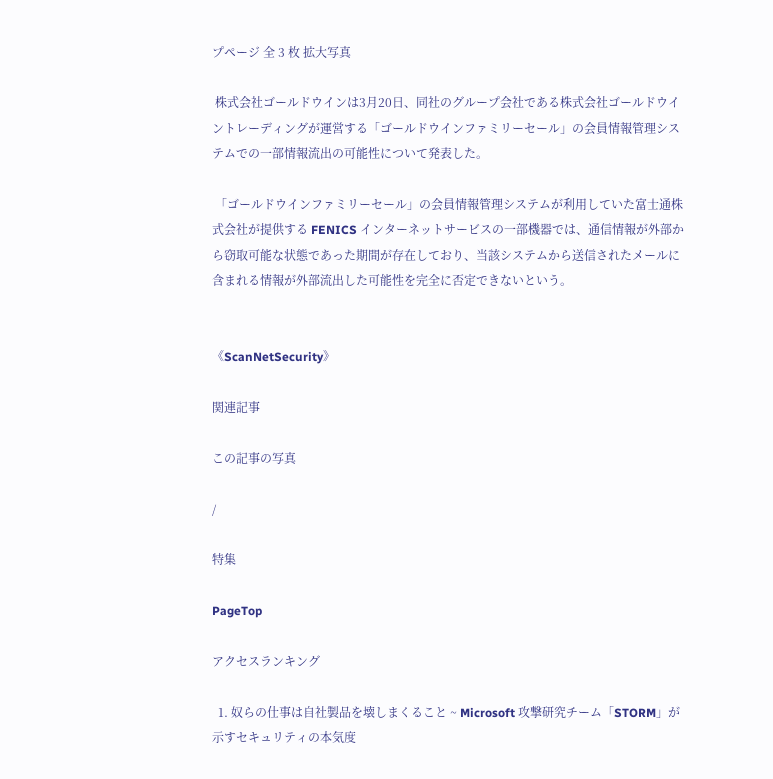プページ 全 3 枚 拡大写真

 株式会社ゴールドウインは3月20日、同社のグループ会社である株式会社ゴールドウイントレーディングが運営する「ゴールドウインファミリーセール」の会員情報管理システムでの一部情報流出の可能性について発表した。

 「ゴールドウインファミリーセール」の会員情報管理システムが利用していた富士通株式会社が提供する FENICS インターネットサービスの一部機器では、通信情報が外部から窃取可能な状態であった期間が存在しており、当該システムから送信されたメールに含まれる情報が外部流出した可能性を完全に否定できないという。


《ScanNetSecurity》

関連記事

この記事の写真

/

特集

PageTop

アクセスランキング

  1. 奴らの仕事は自社製品を壊しまくること ~ Microsoft 攻撃研究チーム「STORM」が示すセキュリティの本気度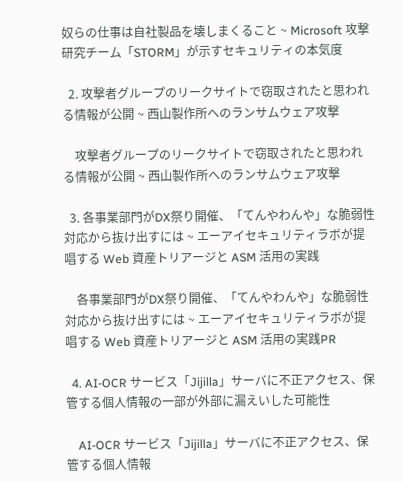奴らの仕事は自社製品を壊しまくること ~ Microsoft 攻撃研究チーム「STORM」が示すセキュリティの本気度

  2. 攻撃者グループのリークサイトで窃取されたと思われる情報が公開 ~ 西山製作所へのランサムウェア攻撃

    攻撃者グループのリークサイトで窃取されたと思われる情報が公開 ~ 西山製作所へのランサムウェア攻撃

  3. 各事業部門がDX祭り開催、「てんやわんや」な脆弱性対応から抜け出すには ~ エーアイセキュリティラボが提唱する Web 資産トリアージと ASM 活用の実践

    各事業部門がDX祭り開催、「てんやわんや」な脆弱性対応から抜け出すには ~ エーアイセキュリティラボが提唱する Web 資産トリアージと ASM 活用の実践PR

  4. AI-OCR サービス「Jijilla」サーバに不正アクセス、保管する個人情報の一部が外部に漏えいした可能性

    AI-OCR サービス「Jijilla」サーバに不正アクセス、保管する個人情報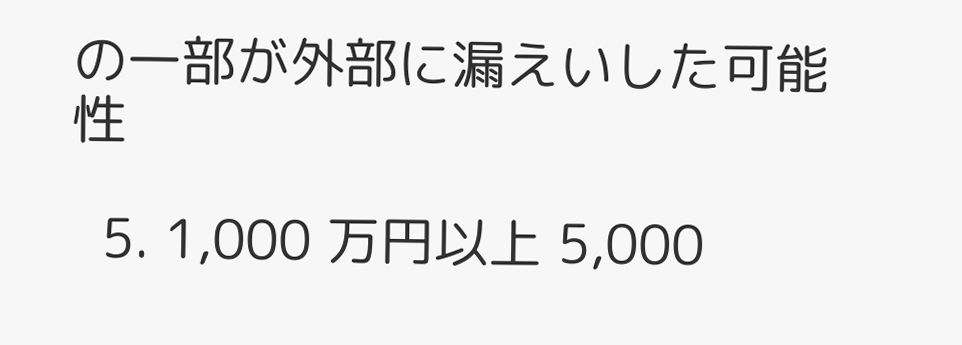の一部が外部に漏えいした可能性

  5. 1,000 万円以上 5,000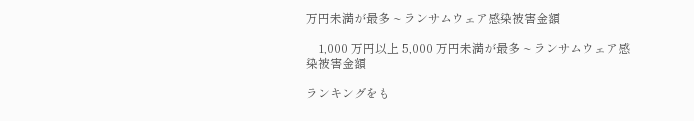万円未満が最多 ~ ランサムウェア感染被害金額

    1,000 万円以上 5,000 万円未満が最多 ~ ランサムウェア感染被害金額

ランキングをも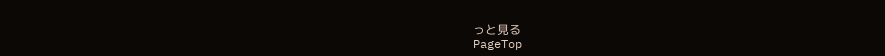っと見る
PageTop